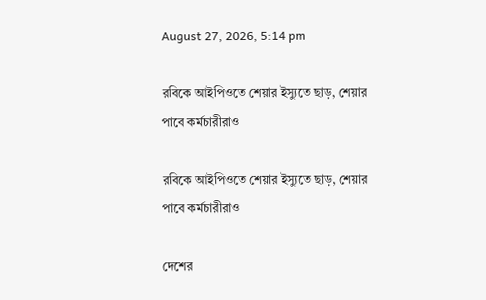August 27, 2026, 5:14 pm

রবিকে আইপিওতে শেয়ার ইস্যুতে ছাড়, শেয়ার পাবে কর্মচারীরাও

রবিকে আইপিওতে শেয়ার ইস্যুতে ছাড়, শেয়ার পাবে কর্মচারীরাও

দেশের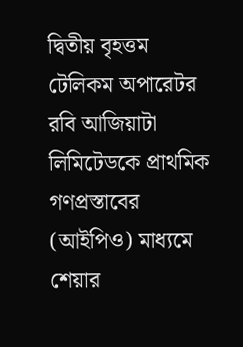দ্বিতীয় বৃহত্তম টেলিকম অপারেটর রবি আজিয়াটা লিমিটেডকে প্রাথমিক গণপ্রস্তাবের (আইপিও) মাধ্যমে শেয়ার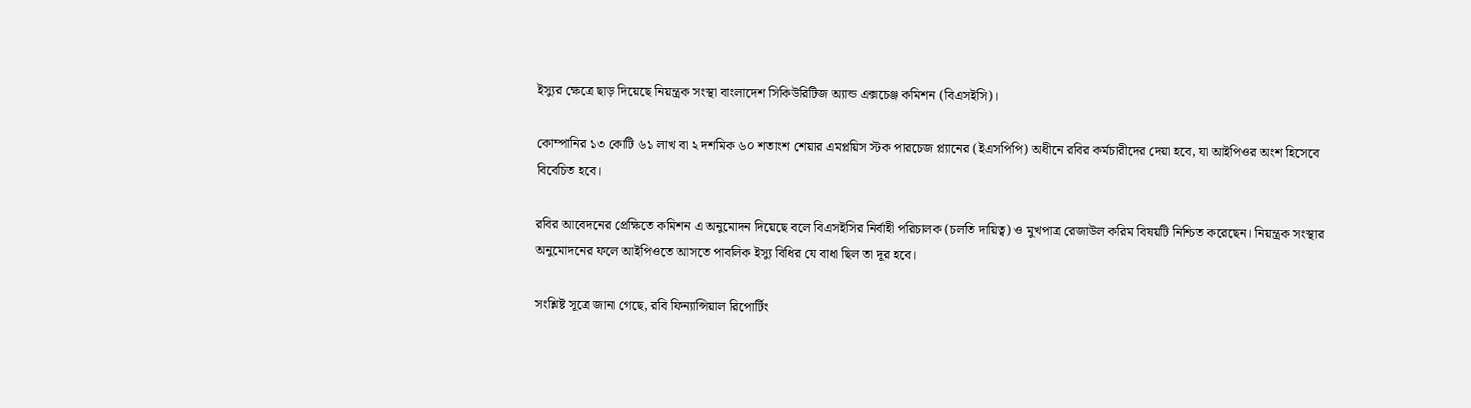ইস্যুর ক্ষেত্রে ছাড় দিয়েছে নিয়ন্ত্রক সংস্থা বাংলাদেশ সিকিউরিটিজ অ্যান্ড এক্সচেঞ্জ কমিশন (বিএসইসি)।

কোম্পানির ১৩ কোটি ৬১ লাখ বা ২ দশমিক ৬০ শতাংশ শেয়ার এমপ্লয়িস স্টক পারচেজ প্ল্যানের (ইএসপিপি) অধীনে রবির কর্মচারীদের দেয়া হবে, যা আইপিওর অংশ হিসেবে বিবেচিত হবে।

রবির আবেদনের প্রেক্ষিতে কমিশন এ অনুমোদন দিয়েছে বলে বিএসইসির নির্বাহী পরিচালক (চলতি দায়িত্ব) ও মুখপাত্র রেজাউল করিম বিষয়টি নিশ্চিত করেছেন। নিয়ন্ত্রক সংস্থার অনুমোদনের ফলে আইপিওতে আসতে পাবলিক ইস্যু বিধির যে বাধা ছিল তা দূর হবে।

সংশ্লিষ্ট সূত্রে জানা গেছে, রবি ফিন্যান্সিয়াল রিপোর্টিং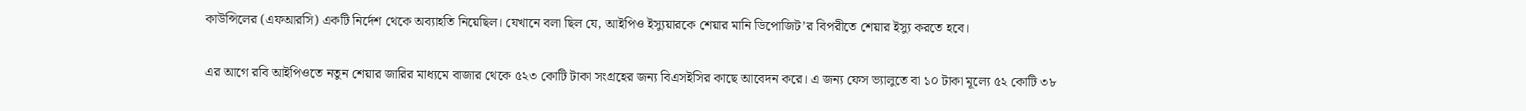কাউন্সিলের (এফআরসি) একটি নির্দেশ থেকে অব্যাহতি নিয়েছিল। যেখানে বলা ছিল যে, আইপিও ইস্যুয়ারকে শেয়ার মানি ডিপোজিট’র বিপরীতে শেয়ার ইস্যু করতে হবে।

এর আগে রবি আইপিওতে নতুন শেয়ার জারির মাধ্যমে বাজার থেকে ৫২৩ কোটি টাকা সংগ্রহের জন্য বিএসইসির কাছে আবেদন করে। এ জন্য ফেস ভ্যালুতে বা ১০ টাকা মূল্যে ৫২ কোটি ৩৮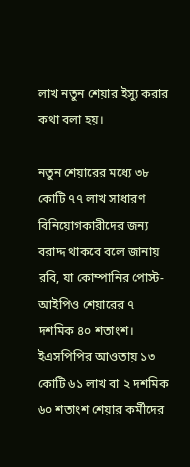লাখ নতুন শেয়ার ইস্যু করার কথা বলা হয়।

নতুন শেয়ারের মধ্যে ৩৮ কোটি ৭৭ লাখ সাধারণ বিনিয়োগকারীদের জন্য বরাদ্দ থাকবে বলে জানায় রবি, যা কোম্পানির পোস্ট-আইপিও শেয়ারের ৭ দশমিক ৪০ শতাংশ। ইএসপিপির আওতায় ১৩ কোটি ৬১ লাখ বা ২ দশমিক ৬০ শতাংশ শেয়ার কর্মীদের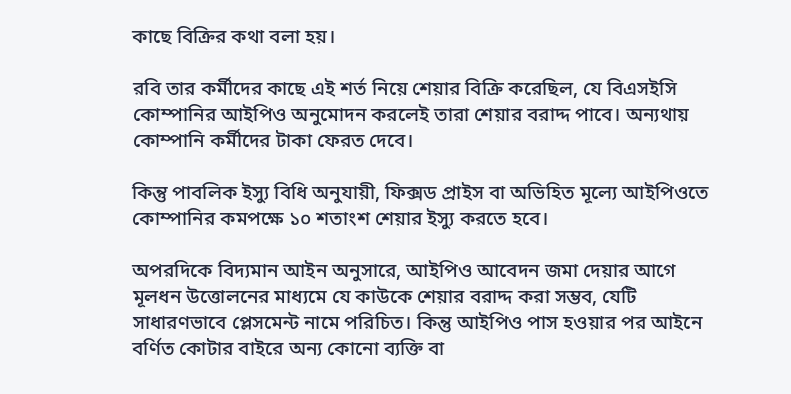কাছে বিক্রির কথা বলা হয়।

রবি তার কর্মীদের কাছে এই শর্ত নিয়ে শেয়ার বিক্রি করেছিল, যে বিএসইসি কোম্পানির আইপিও অনুমোদন করলেই তারা শেয়ার বরাদ্দ পাবে। অন্যথায় কোম্পানি কর্মীদের টাকা ফেরত দেবে।

কিন্তু পাবলিক ইস্যু বিধি অনুযায়ী, ফিক্সড প্রাইস বা অভিহিত মূল্যে আইপিওতে কোম্পানির কমপক্ষে ১০ শতাংশ শেয়ার ইস্যু করতে হবে।

অপরদিকে বিদ্যমান আইন অনুসারে, আইপিও আবেদন জমা দেয়ার আগে মূলধন উত্তোলনের মাধ্যমে যে কাউকে শেয়ার বরাদ্দ করা সম্ভব, যেটি সাধারণভাবে প্লেসমেন্ট নামে পরিচিত। কিন্তু আইপিও পাস হওয়ার পর আইনে বর্ণিত কোটার বাইরে অন্য কোনো ব্যক্তি বা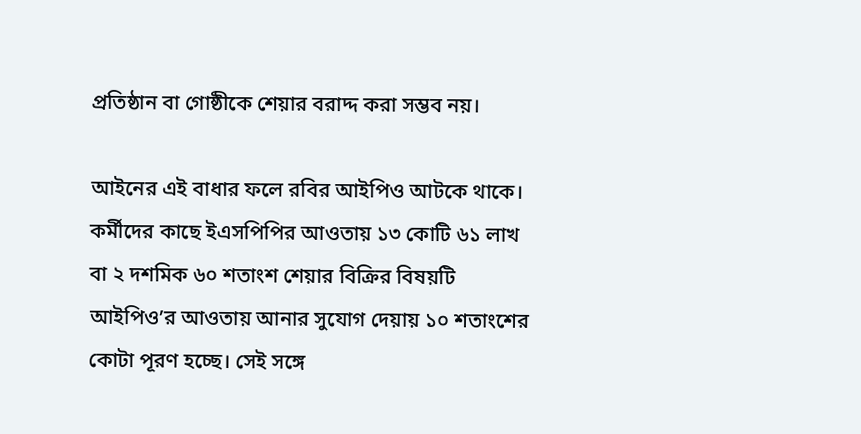প্রতিষ্ঠান বা গোষ্ঠীকে শেয়ার বরাদ্দ করা সম্ভব নয়।

আইনের এই বাধার ফলে রবির আইপিও আটকে থাকে। কর্মীদের কাছে ইএসপিপির আওতায় ১৩ কোটি ৬১ লাখ বা ২ দশমিক ৬০ শতাংশ শেয়ার বিক্রির বিষয়টি আইপিও’র আওতায় আনার সুযোগ দেয়ায় ১০ শতাংশের কোটা পূরণ হচ্ছে। সেই সঙ্গে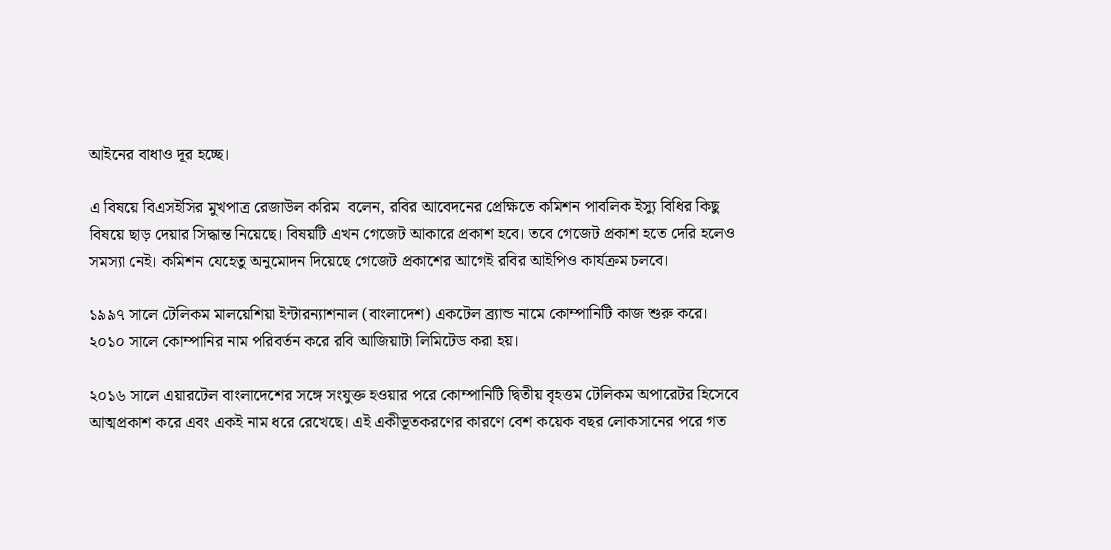আইনের বাধাও দূর হচ্ছে।

এ বিষয়ে বিএসইসির মুখপাত্র রেজাউল করিম  বলেন, রবির আবেদনের প্রেক্ষিতে কমিশন পাবলিক ইস্যু বিধির কিছু বিষয়ে ছাড় দেয়ার সিদ্ধান্ত নিয়েছে। বিষয়টি এখন গেজেট আকারে প্রকাশ হবে। তবে গেজেট প্রকাশ হতে দেরি হলেও সমস্যা নেই। কমিশন যেহেতু অনুমোদন দিয়েছে গেজেট প্রকাশের আগেই রবির আইপিও কার্যক্রম চলবে।

১৯৯৭ সালে টেলিকম মালয়েশিয়া ইন্টারন্যাশনাল (বাংলাদেশ) একটেল ব্র্যান্ড নামে কোম্পানিটি কাজ শুরু করে। ২০১০ সালে কোম্পানির নাম পরিবর্তন করে রবি আজিয়াটা লিমিটেড করা হয়।

২০১৬ সালে এয়ারটেল বাংলাদেশের সঙ্গে সংযুক্ত হওয়ার পরে কোম্পানিটি দ্বিতীয় বৃহত্তম টেলিকম অপারেটর হিসেবে আত্মপ্রকাশ করে এবং একই নাম ধরে রেখেছে। এই একীভূতকরণের কারণে বেশ কয়েক বছর লোকসানের পরে গত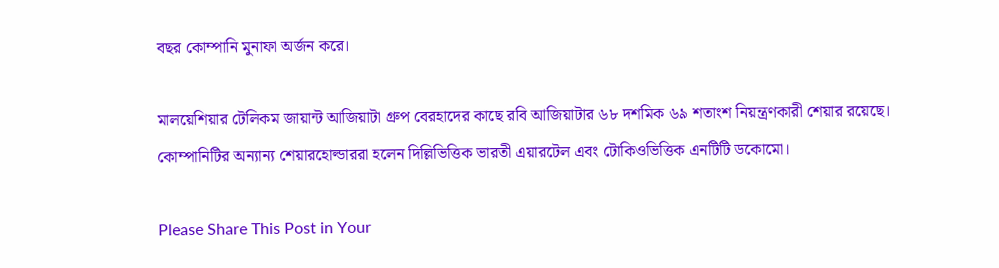বছর কোম্পানি মুনাফা অর্জন করে।

মালয়েশিয়ার টেলিকম জায়ান্ট আজিয়াটা গ্রুপ বেরহাদের কাছে রবি আজিয়াটার ৬৮ দশমিক ৬৯ শতাংশ নিয়ন্ত্রণকারী শেয়ার রয়েছে। কোম্পানিটির অন্যান্য শেয়ারহোল্ডাররা হলেন দিল্লিভিত্তিক ভারতী এয়ারটেল এবং টোকিওভিত্তিক এনটিটি ডকোমো।

Please Share This Post in Your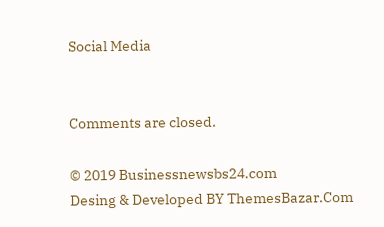Social Media


Comments are closed.

© 2019 Businessnewsbs24.com
Desing & Developed BY ThemesBazar.Com